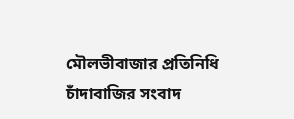মৌলভীবাজার প্রতিনিধি
চাঁদাবাজির সংবাদ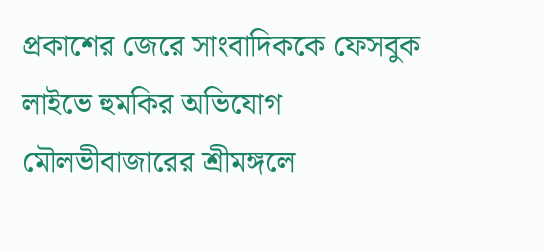প্রকাশের জেরে সাংবাদিককে ফেসবুক লাইভে হুমকির অভিযোগ
মৌলভীবাজারের শ্রীমঙ্গলে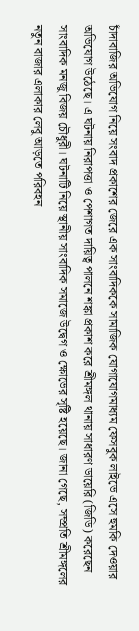চাঁদাবাজির অভিযোগ নিয়ে সংবাদ প্রকাশের জেরে এক সাংবাদিককে সামাজিক যোগাযোগমাধ্যম ফেসবুক লাইভে এসে হুমকি দেওয়ার অভিযোগ উঠেছে। এ ঘটনায় নিরাপত্তা ও পেশাগত দায়িত্ব পালনে শঙ্কা প্রকাশ করে শ্রীমঙ্গল থানায় সাধারণ ডায়েরি (জিডি) করেছেন সাংবাদিক মনজু বিজয় চৌধুরী। ঘটনাটি নিয়ে স্থানীয় সাংবাদিক সমাজে উদ্বেগ ও ক্ষোভের সৃষ্টি হয়েছে। জানা গেছে, সম্প্রতি শ্রীমঙ্গলের নতুন বাজার এলাকার লেবু আড়তে পরিবহন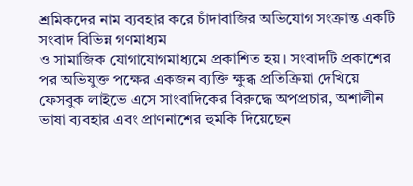শ্রমিকদের নাম ব্যবহার করে চাঁদাবাজির অভিযোগ সংক্রান্ত একটি সংবাদ বিভিন্ন গণমাধ্যম
ও সামাজিক যোগাযোগমাধ্যমে প্রকাশিত হয়। সংবাদটি প্রকাশের পর অভিযুক্ত পক্ষের একজন ব্যক্তি ক্ষুব্ধ প্রতিক্রিয়া দেখিয়ে ফেসবুক লাইভে এসে সাংবাদিকের বিরুদ্ধে অপপ্রচার, অশালীন ভাষা ব্যবহার এবং প্রাণনাশের হুমকি দিয়েছেন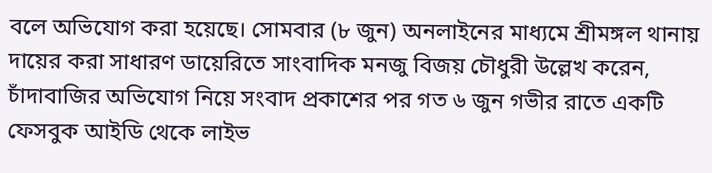বলে অভিযোগ করা হয়েছে। সোমবার (৮ জুন) অনলাইনের মাধ্যমে শ্রীমঙ্গল থানায় দায়ের করা সাধারণ ডায়েরিতে সাংবাদিক মনজু বিজয় চৌধুরী উল্লেখ করেন, চাঁদাবাজির অভিযোগ নিয়ে সংবাদ প্রকাশের পর গত ৬ জুন গভীর রাতে একটি ফেসবুক আইডি থেকে লাইভ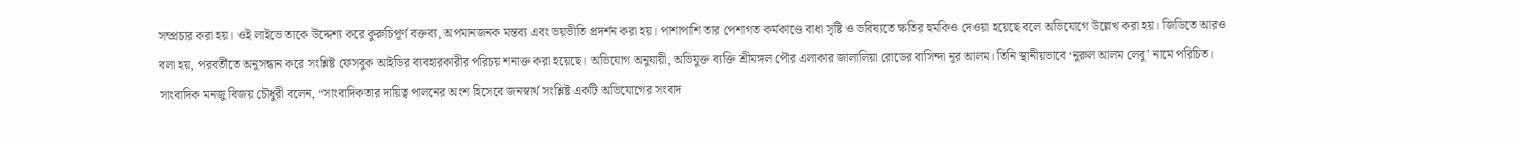সম্প্রচার করা হয়। ওই লাইভে তাকে উদ্দেশ্য করে কুরুচিপূর্ণ বক্তব্য, অপমানজনক মন্তব্য এবং ভয়ভীতি প্রদর্শন করা হয়। পাশাপাশি তার পেশাগত কর্মকাণ্ডে বাধা সৃষ্টি ও ভবিষ্যতে ক্ষতির হুমকিও দেওয়া হয়েছে বলে অভিযোগে উল্লেখ করা হয়। জিডিতে আরও বলা হয়, পরবর্তীতে অনুসন্ধান করে সংশ্লিষ্ট ফেসবুক আইডির ব্যবহারকারীর পরিচয় শনাক্ত করা হয়েছে। অভিযোগ অনুযায়ী, অভিযুক্ত ব্যক্তি শ্রীমঙ্গল পৌর এলাকার জালালিয়া রোডের বাসিন্দা নূর আলম। তিনি স্থানীয়ভাবে ‘নুরুল আলম লেবু’ নামে পরিচিত। সাংবাদিক মনজু বিজয় চৌধুরী বলেন, “সাংবাদিকতার দায়িত্ব পালনের অংশ হিসেবে জনস্বার্থ সংশ্লিষ্ট একটি অভিযোগের সংবাদ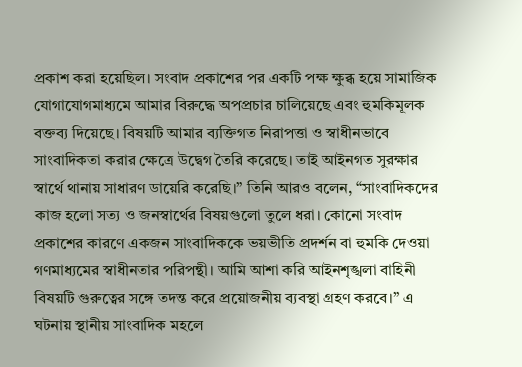প্রকাশ করা হয়েছিল। সংবাদ প্রকাশের পর একটি পক্ষ ক্ষুব্ধ হয়ে সামাজিক যোগাযোগমাধ্যমে আমার বিরুদ্ধে অপপ্রচার চালিয়েছে এবং হুমকিমূলক বক্তব্য দিয়েছে। বিষয়টি আমার ব্যক্তিগত নিরাপত্তা ও স্বাধীনভাবে সাংবাদিকতা করার ক্ষেত্রে উদ্বেগ তৈরি করেছে। তাই আইনগত সুরক্ষার স্বার্থে থানায় সাধারণ ডায়েরি করেছি।” তিনি আরও বলেন, “সাংবাদিকদের কাজ হলো সত্য ও জনস্বার্থের বিষয়গুলো তুলে ধরা। কোনো সংবাদ প্রকাশের কারণে একজন সাংবাদিককে ভয়ভীতি প্রদর্শন বা হুমকি দেওয়া গণমাধ্যমের স্বাধীনতার পরিপন্থী। আমি আশা করি আইনশৃঙ্খলা বাহিনী বিষয়টি গুরুত্বের সঙ্গে তদন্ত করে প্রয়োজনীয় ব্যবস্থা গ্রহণ করবে।” এ ঘটনায় স্থানীয় সাংবাদিক মহলে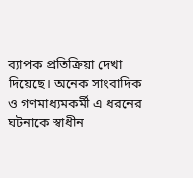ব্যাপক প্রতিক্রিয়া দেখা দিয়েছে। অনেক সাংবাদিক ও গণমাধ্যমকর্মী এ ধরনের ঘটনাকে স্বাধীন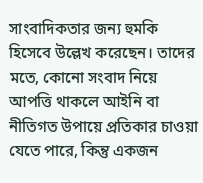সাংবাদিকতার জন্য হুমকি হিসেবে উল্লেখ করেছেন। তাদের মতে, কোনো সংবাদ নিয়ে আপত্তি থাকলে আইনি বা নীতিগত উপায়ে প্রতিকার চাওয়া যেতে পারে, কিন্তু একজন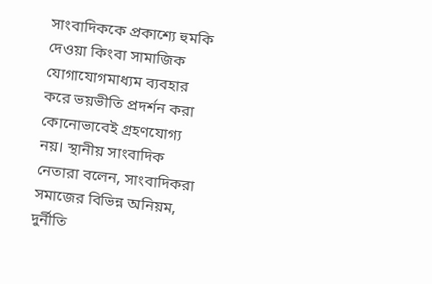সাংবাদিককে প্রকাশ্যে হুমকি দেওয়া কিংবা সামাজিক যোগাযোগমাধ্যম ব্যবহার করে ভয়ভীতি প্রদর্শন করা কোনোভাবেই গ্রহণযোগ্য নয়। স্থানীয় সাংবাদিক নেতারা বলেন, সাংবাদিকরা সমাজের বিভিন্ন অনিয়ম, দুর্নীতি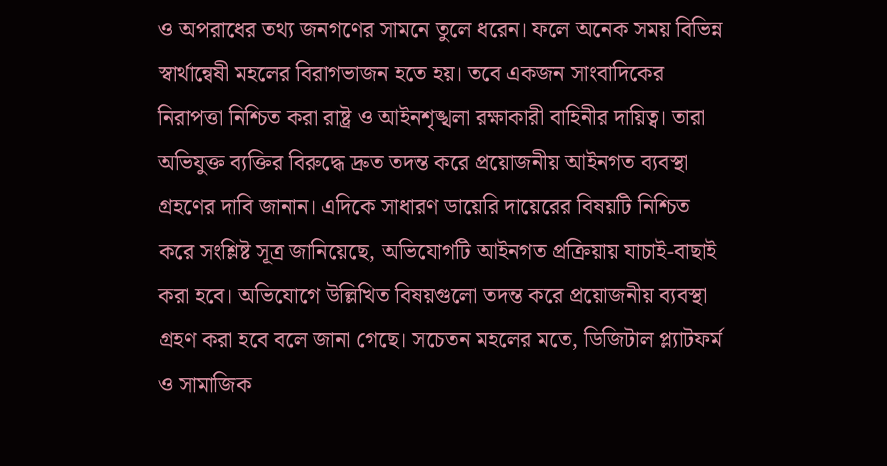ও অপরাধের তথ্য জনগণের সামনে তুলে ধরেন। ফলে অনেক সময় বিভিন্ন স্বার্থান্বেষী মহলের বিরাগভাজন হতে হয়। তবে একজন সাংবাদিকের নিরাপত্তা নিশ্চিত করা রাষ্ট্র ও আইনশৃঙ্খলা রক্ষাকারী বাহিনীর দায়িত্ব। তারা অভিযুক্ত ব্যক্তির বিরুদ্ধে দ্রুত তদন্ত করে প্রয়োজনীয় আইনগত ব্যবস্থা গ্রহণের দাবি জানান। এদিকে সাধারণ ডায়েরি দায়েরের বিষয়টি নিশ্চিত করে সংশ্লিষ্ট সূত্র জানিয়েছে, অভিযোগটি আইনগত প্রক্রিয়ায় যাচাই-বাছাই করা হবে। অভিযোগে উল্লিখিত বিষয়গুলো তদন্ত করে প্রয়োজনীয় ব্যবস্থা গ্রহণ করা হবে বলে জানা গেছে। সচেতন মহলের মতে, ডিজিটাল প্ল্যাটফর্ম ও সামাজিক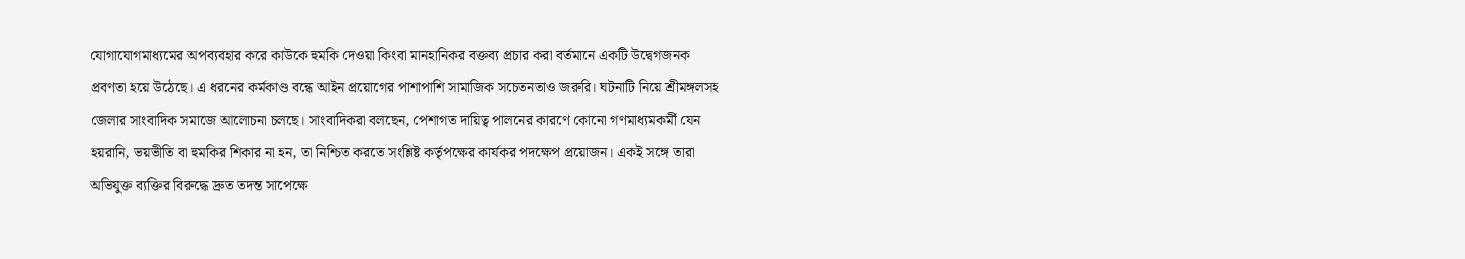যোগাযোগমাধ্যমের অপব্যবহার করে কাউকে হুমকি দেওয়া কিংবা মানহানিকর বক্তব্য প্রচার করা বর্তমানে একটি উদ্বেগজনক প্রবণতা হয়ে উঠেছে। এ ধরনের কর্মকাণ্ড বন্ধে আইন প্রয়োগের পাশাপাশি সামাজিক সচেতনতাও জরুরি। ঘটনাটি নিয়ে শ্রীমঙ্গলসহ জেলার সাংবাদিক সমাজে আলোচনা চলছে। সাংবাদিকরা বলছেন, পেশাগত দায়িত্ব পালনের কারণে কোনো গণমাধ্যমকর্মী যেন হয়রানি, ভয়ভীতি বা হুমকির শিকার না হন, তা নিশ্চিত করতে সংশ্লিষ্ট কর্তৃপক্ষের কার্যকর পদক্ষেপ প্রয়োজন। একই সঙ্গে তারা অভিযুক্ত ব্যক্তির বিরুদ্ধে দ্রুত তদন্ত সাপেক্ষে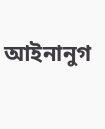আইনানুগ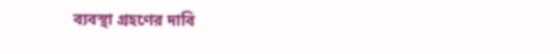ব্যবস্থা গ্রহণের দাবি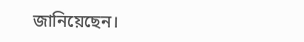জানিয়েছেন।